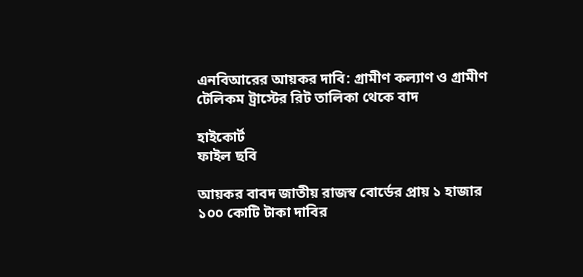এনবিআরের আয়কর দাবি: গ্রামীণ কল্যাণ ও গ্রামীণ টেলিকম ট্রাস্টের রিট তালিকা থেকে বাদ

হাইকোর্ট
ফাইল ছবি

আয়কর বাবদ জাতীয় রাজস্ব বোর্ডের প্রায় ১ হাজার ১০০ কোটি টাকা দাবির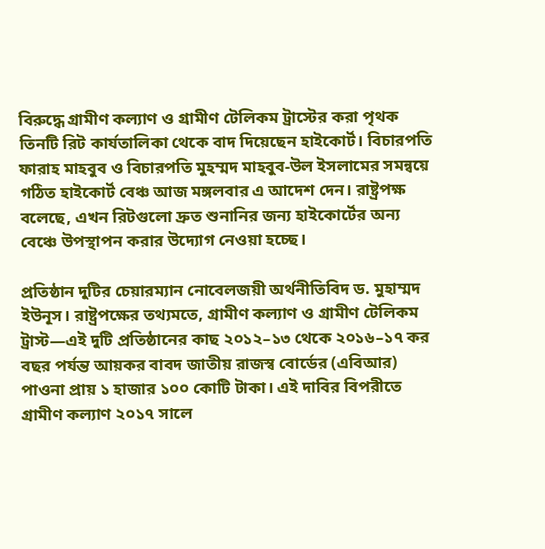বিরুদ্ধে গ্রামীণ কল্যাণ ও গ্রামীণ টেলিকম ট্রাস্টের করা পৃথক তিনটি রিট কার্যতালিকা থেকে বাদ দিয়েছেন হাইকোর্ট। বিচারপতি ফারাহ মাহবুব ও বিচারপতি মুহম্মদ মাহবুব-উল ইসলামের সমন্বয়ে গঠিত হাইকোর্ট বেঞ্চ আজ মঙ্গলবার এ আদেশ দেন। রাষ্ট্রপক্ষ বলেছে, এখন রিটগুলো দ্রুত শুনানির জন্য হাইকোর্টের অন্য বেঞ্চে উপস্থাপন করার উদ্যোগ নেওয়া হচ্ছে।

প্রতিষ্ঠান দুটির চেয়ারম্যান নোবেলজয়ী অর্থনীতিবিদ ড. মুহাম্মদ ইউনূস। রাষ্ট্রপক্ষের তথ্যমতে, গ্রামীণ কল্যাণ ও গ্রামীণ টেলিকম ট্রাস্ট—এই দুটি প্রতিষ্ঠানের কাছ ২০১২–১৩ থেকে ২০১৬–১৭ কর বছর পর্যন্ত আয়কর বাবদ জাতীয় রাজস্ব বোর্ডের (এবিআর) পাওনা প্রায় ১ হাজার ১০০ কোটি টাকা। এই দাবির বিপরীতে গ্রামীণ কল্যাণ ২০১৭ সালে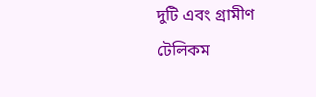দুটি এবং গ্রামীণ টেলিকম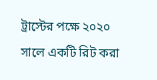ট্রাস্টের পক্ষে ২০২০ সালে একটি রিট করা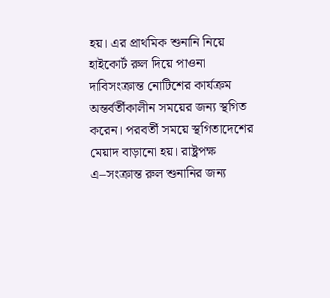হয়। এর প্রাথমিক শুনানি নিয়ে হাইকোর্ট রুল দিয়ে পাওনা দাবিসংক্রান্ত নোটিশের কার্যক্রম অন্তর্বর্তীকালীন সময়ের জন্য স্থগিত করেন। পরবর্তী সময়ে স্থগিতাদেশের মেয়াদ বাড়ানো হয়। রাষ্ট্রপক্ষ এ–সংক্রান্ত রুল শুনানির জন্য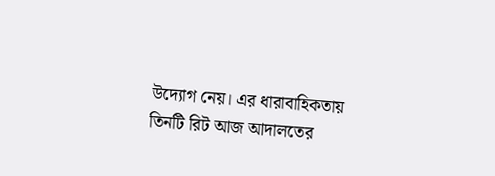উদ্যোগ নেয়। এর ধারাবাহিকতায় তিনটি রিট আজ আদালতের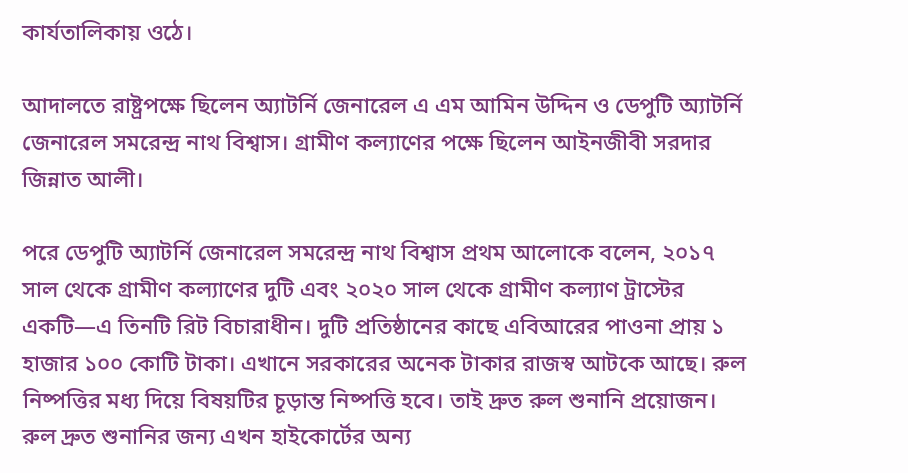কার্যতালিকায় ওঠে।

আদালতে রাষ্ট্রপক্ষে ছিলেন অ্যাটর্নি জেনারেল এ এম আমিন উদ্দিন ও ডেপুটি অ্যাটর্নি জেনারেল সমরেন্দ্র নাথ বিশ্বাস। গ্রামীণ কল্যাণের পক্ষে ছিলেন আইনজীবী সরদার জিন্নাত আলী।

পরে ডেপুটি অ্যাটর্নি জেনারেল সমরেন্দ্র নাথ বিশ্বাস প্রথম আলোকে বলেন, ২০১৭ সাল থেকে গ্রামীণ কল্যাণের দুটি এবং ২০২০ সাল থেকে গ্রামীণ কল্যাণ ট্রাস্টের একটি—এ তিনটি রিট বিচারাধীন। দুটি প্রতিষ্ঠানের কাছে এবিআরের পাওনা প্রায় ১ হাজার ১০০ কোটি টাকা। এখানে সরকারের অনেক টাকার রাজস্ব আটকে আছে। রুল নিষ্পত্তির মধ্য দিয়ে বিষয়টির চূড়ান্ত নিষ্পত্তি হবে। তাই দ্রুত রুল শুনানি প্রয়োজন। রুল দ্রুত শুনানির জন্য এখন হাইকোর্টের অন্য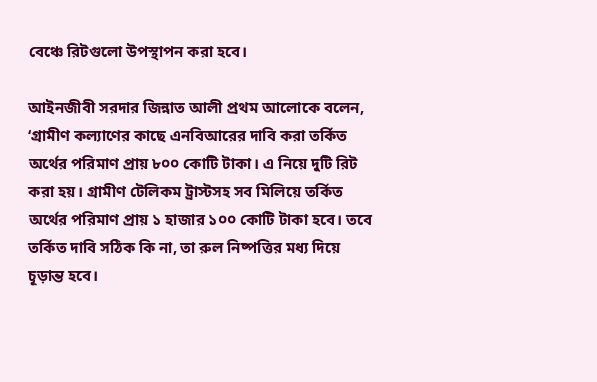বেঞ্চে রিটগুলো উপস্থাপন করা হবে।

আইনজীবী সরদার জিন্নাত আলী প্রথম আলোকে বলেন, ‘গ্রামীণ কল্যাণের কাছে এনবিআরের দাবি করা তর্কিত অর্থের পরিমাণ প্রায় ৮০০ কোটি টাকা। এ নিয়ে দুটি রিট করা হয়। গ্রামীণ টেলিকম ট্রাস্টসহ সব মিলিয়ে তর্কিত অর্থের পরিমাণ প্রায় ১ হাজার ১০০ কোটি টাকা হবে। তবে তর্কিত দাবি সঠিক কি না, তা রুল নিষ্পত্তির মধ্য দিয়ে চূড়ান্ত হবে।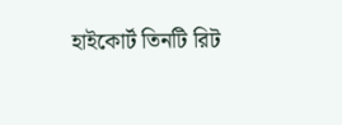হাইকোর্ট তিনটি রিট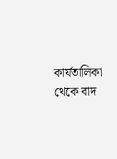কার্যতালিকা থেকে বাদ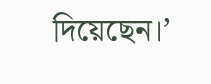দিয়েছেন।’